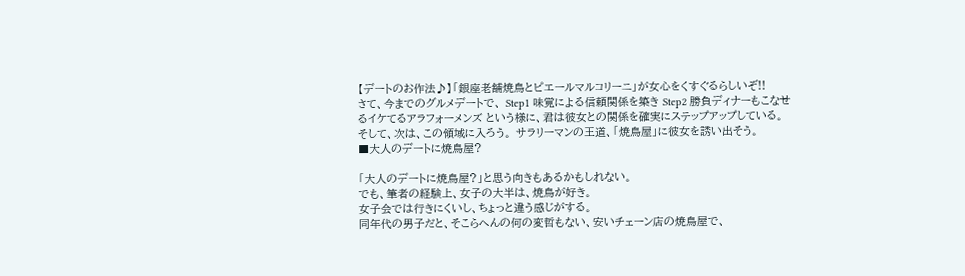【デートのお作法♪】「銀座老舗焼鳥とピエールマルコリーニ」が女心をくすぐるらしいぞ!!
さて、今までのグルメデートで、 Step1 味覚による信頼関係を築き Step2 勝負ディナーもこなせるイケてるアラフォーメンズ という様に、君は彼女との関係を確実にステップアップしている。 そして、次は、この領域に入ろう。 サラリーマンの王道、「焼鳥屋」に彼女を誘い出そう。
■大人のデートに焼鳥屋?

「大人のデートに焼鳥屋?」と思う向きもあるかもしれない。
でも、筆者の経験上、女子の大半は、焼鳥が好き。
女子会では行きにくいし、ちょっと違う感じがする。
同年代の男子だと、そこらへんの何の変哲もない、安いチェーン店の焼鳥屋で、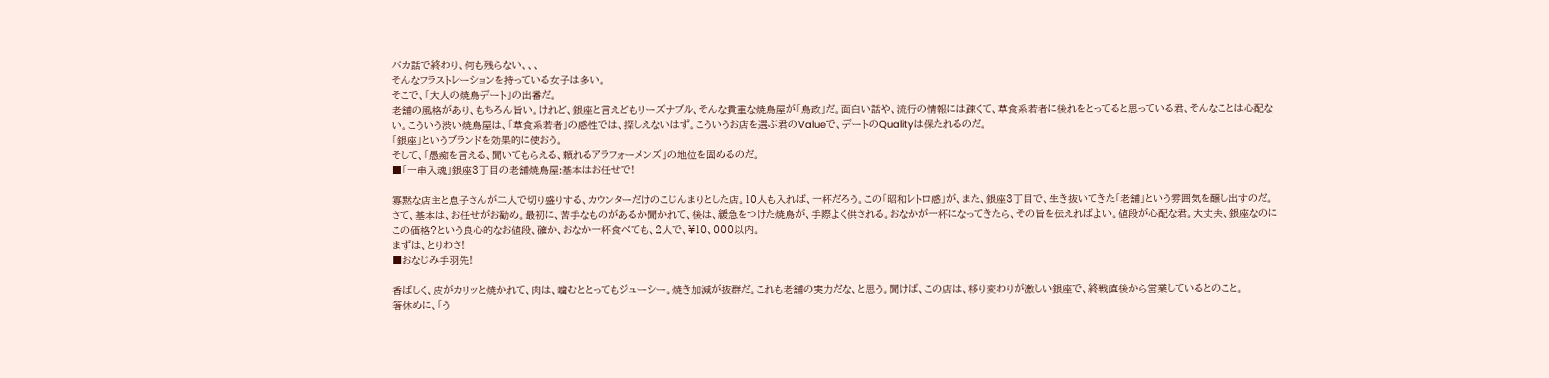バカ話で終わり、何も残らない、、、
そんなフラストレーションを持っている女子は多い。
そこで、「大人の焼鳥デート」の出番だ。
老舗の風格があり、もちろん旨い。けれど、銀座と言えどもリーズナブル、そんな貴重な焼鳥屋が「鳥政」だ。面白い話や、流行の情報には疎くて、草食系若者に後れをとってると思っている君、そんなことは心配ない。こういう渋い焼鳥屋は、「草食系若者」の感性では、探しえないはず。こういうお店を選ぶ君のValueで、デートのQualityは保たれるのだ。
「銀座」というブランドを効果的に使おう。
そして、「愚痴を言える、聞いてもらえる、頼れるアラフォーメンズ」の地位を固めるのだ。
■「一串入魂」銀座3丁目の老舗焼鳥屋:基本はお任せで!

寡黙な店主と息子さんが二人で切り盛りする、カウンターだけのこじんまりとした店。10人も入れば、一杯だろう。この「昭和レトロ感」が、また、銀座3丁目で、生き抜いてきた「老舗」という雰囲気を醸し出すのだ。
さて、基本は、お任せがお勧め。最初に、苦手なものがあるか聞かれて、後は、緩急をつけた焼鳥が、手際よく供される。おなかが一杯になってきたら、その旨を伝えればよい。値段が心配な君。大丈夫、銀座なのにこの価格?という良心的なお値段、確か、おなか一杯食べても、2人で、¥10、000以内。
まずは、とりわさ!
■おなじみ手羽先!

香ばしく、皮がカリッと焼かれて、肉は、噛むととってもジューシー。焼き加減が抜群だ。これも老舗の実力だな、と思う。聞けば、この店は、移り変わりが激しい銀座で、終戦直後から営業しているとのこと。
箸休めに、「う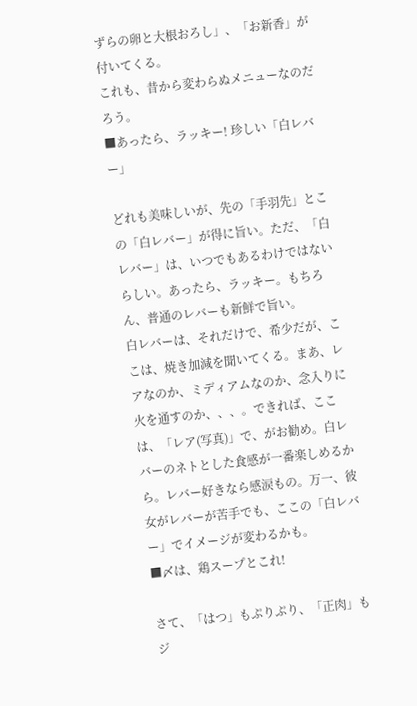ずらの卵と大根おろし」、「お新香」が付いてくる。
これも、昔から変わらぬメニューなのだろう。
■あったら、ラッキー! 珍しい「白レバー」

どれも美味しいが、先の「手羽先」とこの「白レバー」が得に旨い。ただ、「白レバー」は、いつでもあるわけではないらしい。あったら、ラッキー。もちろん、普通のレバーも新鮮で旨い。
白レバーは、それだけで、希少だが、ここは、焼き加減を聞いてくる。まあ、レアなのか、ミディアムなのか、念入りに火を通すのか、、、。できれば、ここは、「レア(写真)」で、がお勧め。白レバーのネトとした食感が一番楽しめるから。レバー好きなら感涙もの。万一、彼女がレバーが苦手でも、ここの「白レバー」でイメージが変わるかも。
■〆は、鶏スープとこれ!

さて、「はつ」もぷりぷり、「正肉」もジ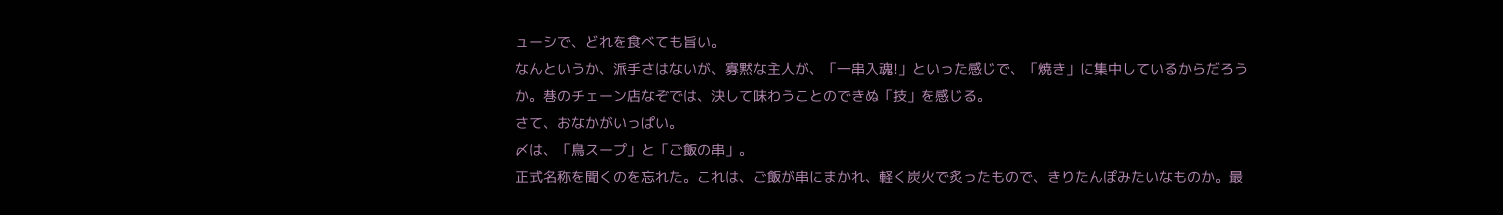ューシで、どれを食べても旨い。
なんというか、派手さはないが、寡黙な主人が、「一串入魂!」といった感じで、「焼き」に集中しているからだろうか。巷のチェーン店なぞでは、決して味わうことのできぬ「技」を感じる。
さて、おなかがいっぱい。
〆は、「鳥スープ」と「ご飯の串」。
正式名称を聞くのを忘れた。これは、ご飯が串にまかれ、軽く炭火で炙ったもので、きりたんぽみたいなものか。最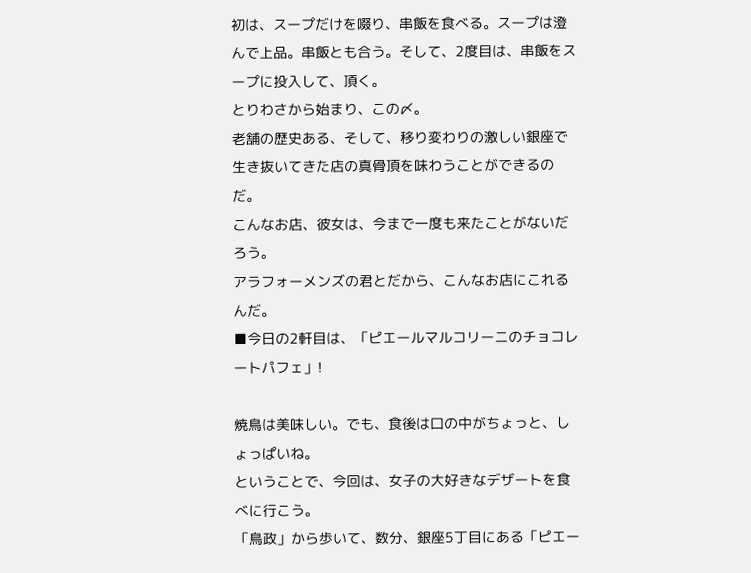初は、スープだけを啜り、串飯を食べる。スープは澄んで上品。串飯とも合う。そして、2度目は、串飯をスープに投入して、頂く。
とりわさから始まり、この〆。
老舗の歴史ある、そして、移り変わりの激しい銀座で生き抜いてきた店の真骨頂を味わうことができるのだ。
こんなお店、彼女は、今まで一度も来たことがないだろう。
アラフォーメンズの君とだから、こんなお店にこれるんだ。
■今日の2軒目は、「ピエールマルコリーニのチョコレートパフェ」!

焼鳥は美味しい。でも、食後は口の中がちょっと、しょっぱいね。
ということで、今回は、女子の大好きなデザートを食べに行こう。
「鳥政」から歩いて、数分、銀座5丁目にある「ピエー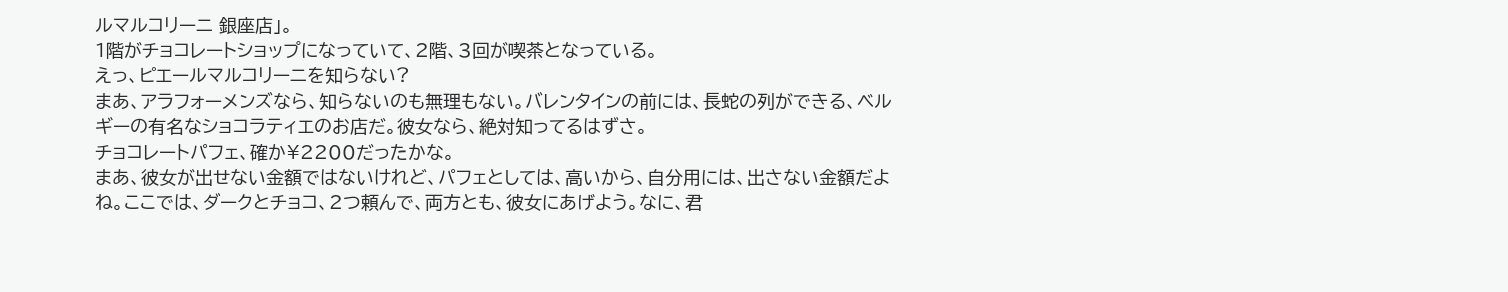ルマルコリーニ 銀座店」。
1階がチョコレートショップになっていて、2階、3回が喫茶となっている。
えっ、ピエールマルコリーニを知らない?
まあ、アラフォーメンズなら、知らないのも無理もない。バレンタインの前には、長蛇の列ができる、ベルギーの有名なショコラティエのお店だ。彼女なら、絶対知ってるはずさ。
チョコレートパフェ、確か¥2200だったかな。
まあ、彼女が出せない金額ではないけれど、パフェとしては、高いから、自分用には、出さない金額だよね。ここでは、ダークとチョコ、2つ頼んで、両方とも、彼女にあげよう。なに、君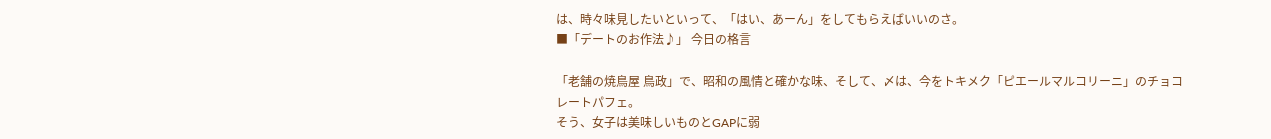は、時々味見したいといって、「はい、あーん」をしてもらえばいいのさ。
■「デートのお作法♪」 今日の格言

「老舗の焼鳥屋 鳥政」で、昭和の風情と確かな味、そして、〆は、今をトキメク「ピエールマルコリーニ」のチョコレートパフェ。
そう、女子は美味しいものとGAPに弱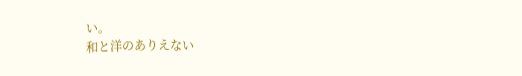い。
和と洋のありえない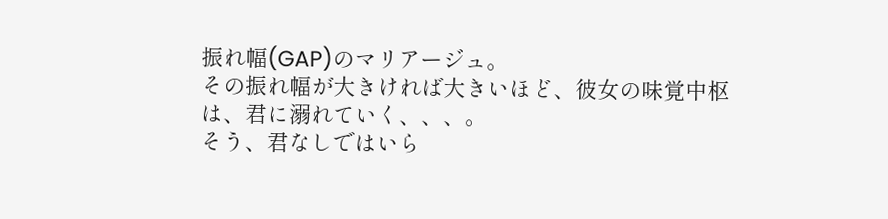振れ幅(GAP)のマリアージュ。
その振れ幅が大きければ大きいほど、彼女の味覚中枢は、君に溺れていく、、、。
そう、君なしではいら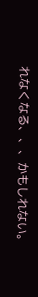れなくなる、、、かもしれない。